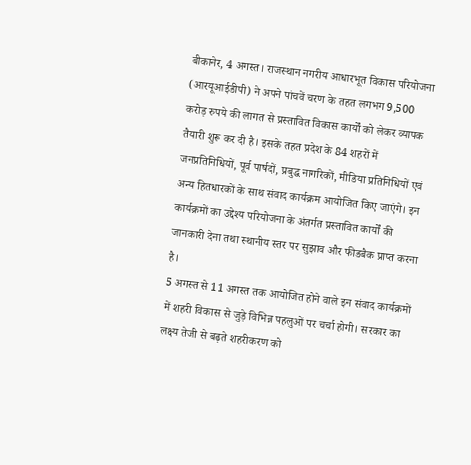बीकानेर, 4 अगस्त। राजस्थान नगरीय आधारभूत विकास परियोजना (आरयूआईडीपी) ने अपने पांचवें चरण के तहत लगभग 9,500 करोड़ रुपये की लागत से प्रस्तावित विकास कार्यों को लेकर व्यापक तैयारी शुरू कर दी है। इसके तहत प्रदेश के 84 शहरों में जनप्रतिनिधियों, पूर्व पार्षदों, प्रबुद्ध नागरिकों, मीडिया प्रतिनिधियों एवं अन्य हितधारकों के साथ संवाद कार्यक्रम आयोजित किए जाएंगे। इन कार्यक्रमों का उद्देश्य परियोजना के अंतर्गत प्रस्तावित कार्यों की जानकारी देना तथा स्थानीय स्तर पर सुझाव और फीडबैक प्राप्त करना है।
5 अगस्त से 11 अगस्त तक आयोजित होने वाले इन संवाद कार्यक्रमों में शहरी विकास से जुड़े विभिन्न पहलुओं पर चर्चा होगी। सरकार का लक्ष्य तेजी से बढ़ते शहरीकरण को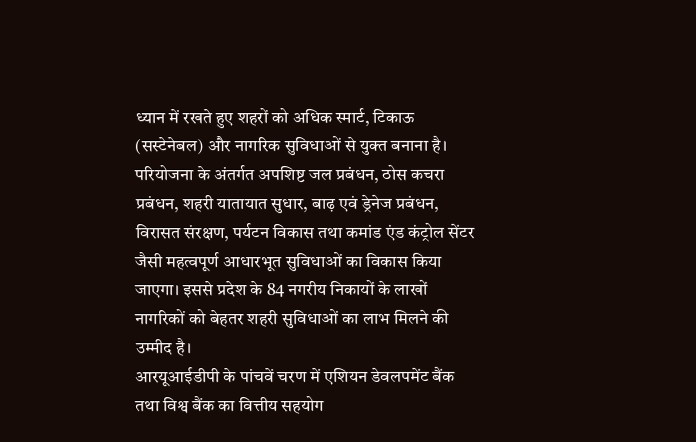ध्यान में रखते हुए शहरों को अधिक स्मार्ट, टिकाऊ (सस्टेनेबल) और नागरिक सुविधाओं से युक्त बनाना है।
परियोजना के अंतर्गत अपशिष्ट जल प्रबंधन, ठोस कचरा प्रबंधन, शहरी यातायात सुधार, बाढ़ एवं ड्रेनेज प्रबंधन, विरासत संरक्षण, पर्यटन विकास तथा कमांड एंड कंट्रोल सेंटर जैसी महत्वपूर्ण आधारभूत सुविधाओं का विकास किया जाएगा। इससे प्रदेश के 84 नगरीय निकायों के लाखों नागरिकों को बेहतर शहरी सुविधाओं का लाभ मिलने की उम्मीद है।
आरयूआईडीपी के पांचवें चरण में एशियन डेवलपमेंट बैंक तथा विश्व बैंक का वित्तीय सहयोग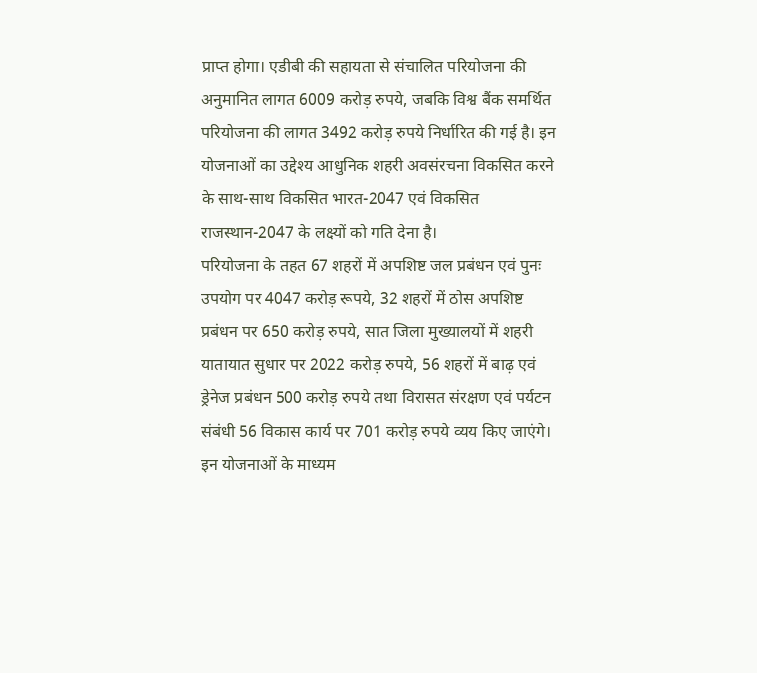प्राप्त होगा। एडीबी की सहायता से संचालित परियोजना की अनुमानित लागत 6009 करोड़ रुपये, जबकि विश्व बैंक समर्थित परियोजना की लागत 3492 करोड़ रुपये निर्धारित की गई है। इन योजनाओं का उद्देश्य आधुनिक शहरी अवसंरचना विकसित करने के साथ-साथ विकसित भारत-2047 एवं विकसित राजस्थान-2047 के लक्ष्यों को गति देना है।
परियोजना के तहत 67 शहरों में अपशिष्ट जल प्रबंधन एवं पुनः उपयोग पर 4047 करोड़ रूपये, 32 शहरों में ठोस अपशिष्ट प्रबंधन पर 650 करोड़ रुपये, सात जिला मुख्यालयों में शहरी यातायात सुधार पर 2022 करोड़ रुपये, 56 शहरों में बाढ़ एवं ड्रेनेज प्रबंधन 500 करोड़ रुपये तथा विरासत संरक्षण एवं पर्यटन संबंधी 56 विकास कार्य पर 701 करोड़ रुपये व्यय किए जाएंगे। इन योजनाओं के माध्यम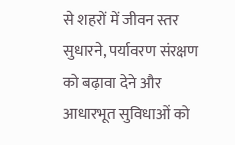से शहरों में जीवन स्तर सुधारने, पर्यावरण संरक्षण को बढ़ावा देने और आधारभूत सुविधाओं को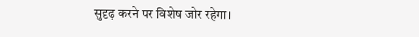सुदृढ़ करने पर विशेष जोर रहेगा।